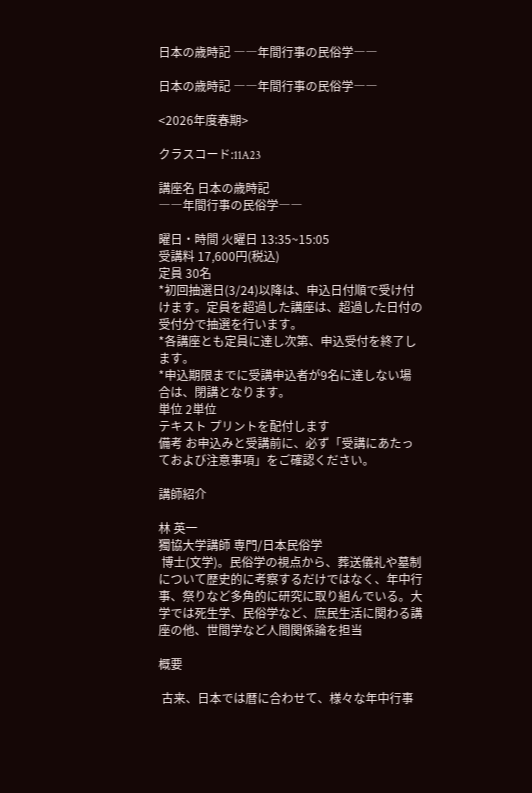日本の歳時記 ――年間行事の民俗学――

日本の歳時記 ――年間行事の民俗学――

<2026年度春期>

クラスコード:11A23

講座名 日本の歳時記
――年間行事の民俗学――

曜日・時間 火曜日 13:35~15:05
受講料 17,600円(税込)
定員 30名
*初回抽選日(3/24)以降は、申込日付順で受け付けます。定員を超過した講座は、超過した日付の受付分で抽選を行います。
*各講座とも定員に達し次第、申込受付を終了します。
*申込期限までに受講申込者が9名に達しない場合は、閉講となります。
単位 2単位
テキスト プリントを配付します
備考 お申込みと受講前に、必ず「受講にあたっておよび注意事項」をご確認ください。

講師紹介

林 英一
獨協大学講師 専門/日本民俗学
 博士(文学)。民俗学の視点から、葬送儀礼や墓制について歴史的に考察するだけではなく、年中行事、祭りなど多角的に研究に取り組んでいる。大学では死生学、民俗学など、庶民生活に関わる講座の他、世間学など人間関係論を担当

概要

 古来、日本では暦に合わせて、様々な年中行事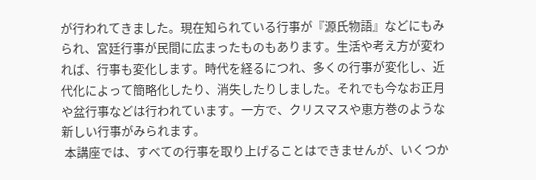が行われてきました。現在知られている行事が『源氏物語』などにもみられ、宮廷行事が民間に広まったものもあります。生活や考え方が変われば、行事も変化します。時代を経るにつれ、多くの行事が変化し、近代化によって簡略化したり、消失したりしました。それでも今なお正月や盆行事などは行われています。一方で、クリスマスや恵方巻のような新しい行事がみられます。
 本講座では、すべての行事を取り上げることはできませんが、いくつか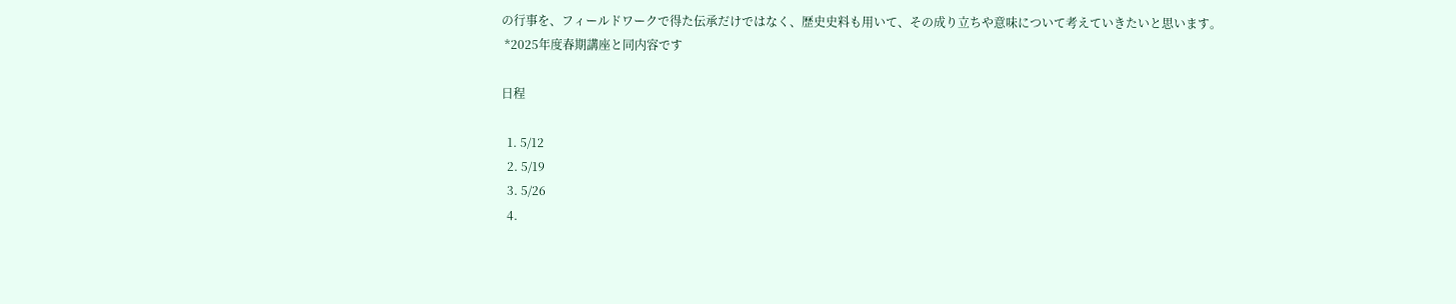の行事を、フィールドワークで得た伝承だけではなく、歴史史料も用いて、その成り立ちや意味について考えていきたいと思います。
 *2025年度春期講座と同内容です

日程

  1. 5/12
  2. 5/19
  3. 5/26
  4.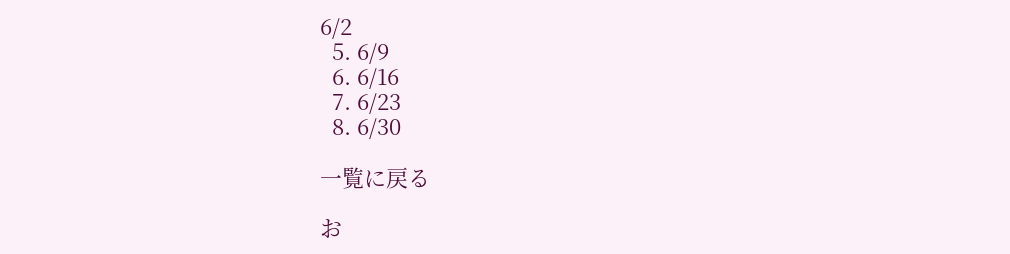6/2
  5. 6/9
  6. 6/16
  7. 6/23
  8. 6/30

一覧に戻る

お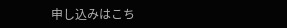申し込みはこち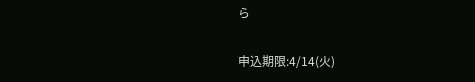ら

申込期限:4/14(火)